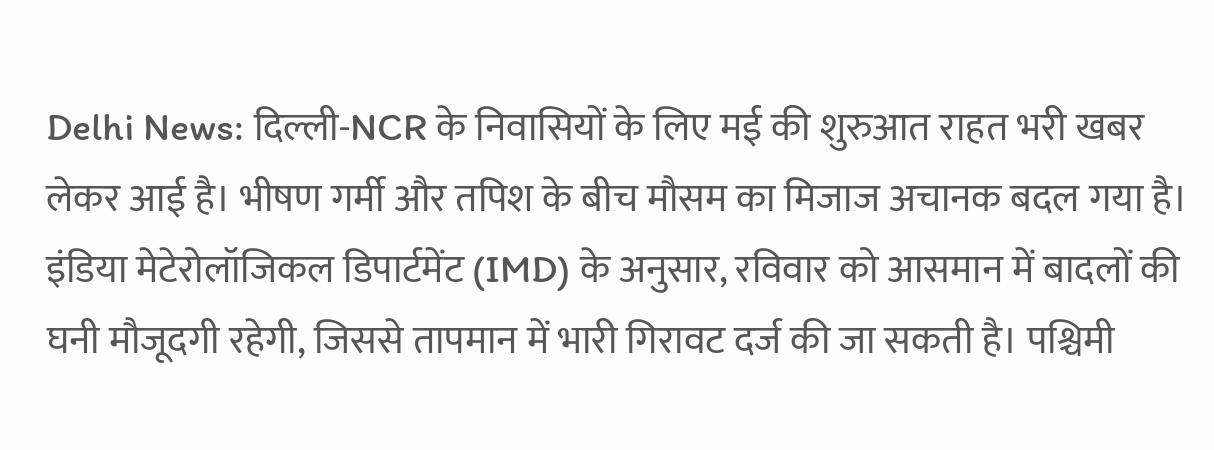Delhi News: दिल्ली-NCR के निवासियों के लिए मई की शुरुआत राहत भरी खबर लेकर आई है। भीषण गर्मी और तपिश के बीच मौसम का मिजाज अचानक बदल गया है। इंडिया मेटेरोलॉजिकल डिपार्टमेंट (IMD) के अनुसार, रविवार को आसमान में बादलों की घनी मौजूदगी रहेगी, जिससे तापमान में भारी गिरावट दर्ज की जा सकती है। पश्चिमी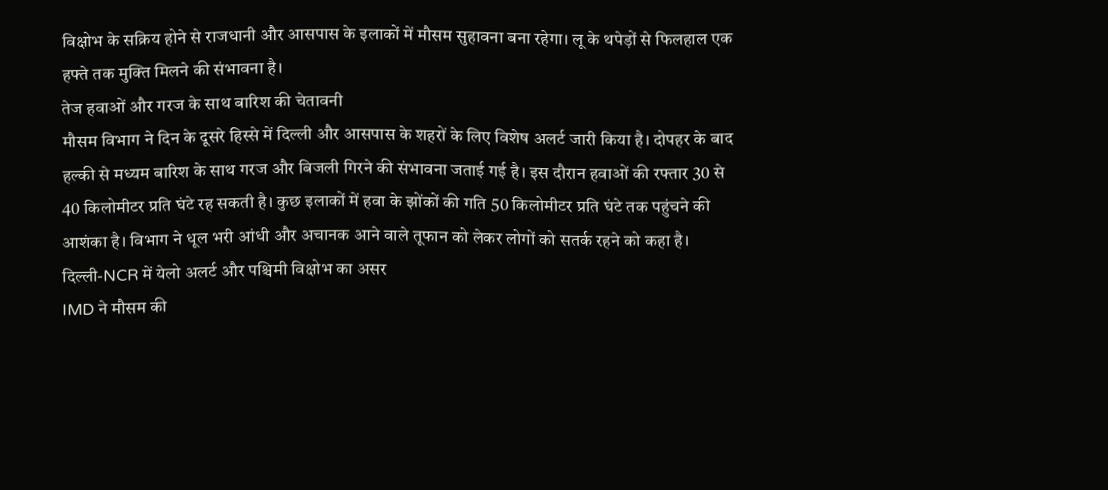विक्षोभ के सक्रिय होने से राजधानी और आसपास के इलाकों में मौसम सुहावना बना रहेगा। लू के थपेड़ों से फिलहाल एक हफ्ते तक मुक्ति मिलने की संभावना है।
तेज हवाओं और गरज के साथ बारिश की चेतावनी
मौसम विभाग ने दिन के दूसरे हिस्से में दिल्ली और आसपास के शहरों के लिए विशेष अलर्ट जारी किया है। दोपहर के बाद हल्की से मध्यम बारिश के साथ गरज और बिजली गिरने की संभावना जताई गई है। इस दौरान हवाओं की रफ्तार 30 से 40 किलोमीटर प्रति घंटे रह सकती है। कुछ इलाकों में हवा के झोंकों की गति 50 किलोमीटर प्रति घंटे तक पहुंचने की आशंका है। विभाग ने धूल भरी आंधी और अचानक आने वाले तूफान को लेकर लोगों को सतर्क रहने को कहा है।
दिल्ली-NCR में येलो अलर्ट और पश्चिमी विक्षोभ का असर
IMD ने मौसम की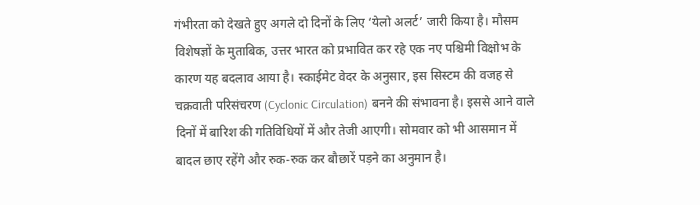गंभीरता को देखते हुए अगले दो दिनों के लिए ‘येलो अलर्ट’ जारी किया है। मौसम विशेषज्ञों के मुताबिक, उत्तर भारत को प्रभावित कर रहे एक नए पश्चिमी विक्षोभ के कारण यह बदलाव आया है। स्काईमेट वेदर के अनुसार, इस सिस्टम की वजह से चक्रवाती परिसंचरण (Cyclonic Circulation) बनने की संभावना है। इससे आने वाले दिनों में बारिश की गतिविधियों में और तेजी आएगी। सोमवार को भी आसमान में बादल छाए रहेंगे और रुक-रुक कर बौछारें पड़ने का अनुमान है।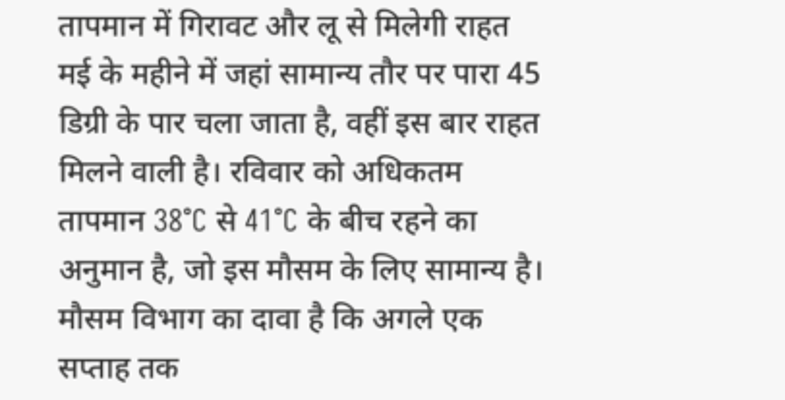तापमान में गिरावट और लू से मिलेगी राहत
मई के महीने में जहां सामान्य तौर पर पारा 45 डिग्री के पार चला जाता है, वहीं इस बार राहत मिलने वाली है। रविवार को अधिकतम तापमान 38°C से 41°C के बीच रहने का अनुमान है, जो इस मौसम के लिए सामान्य है। मौसम विभाग का दावा है कि अगले एक सप्ताह तक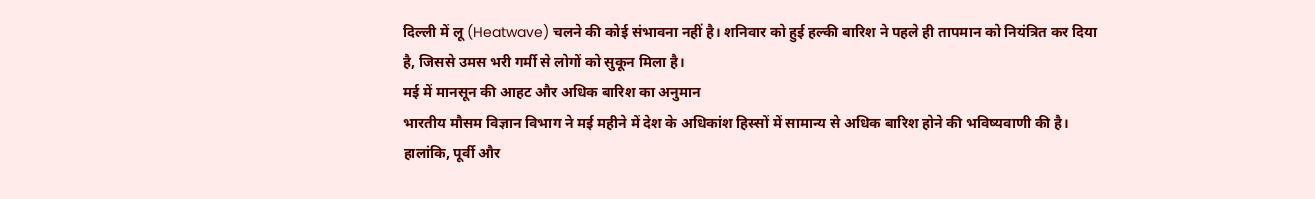दिल्ली में लू (Heatwave) चलने की कोई संभावना नहीं है। शनिवार को हुई हल्की बारिश ने पहले ही तापमान को नियंत्रित कर दिया है, जिससे उमस भरी गर्मी से लोगों को सुकून मिला है।
मई में मानसून की आहट और अधिक बारिश का अनुमान
भारतीय मौसम विज्ञान विभाग ने मई महीने में देश के अधिकांश हिस्सों में सामान्य से अधिक बारिश होने की भविष्यवाणी की है। हालांकि, पूर्वी और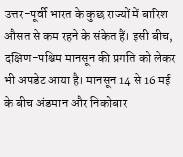उत्तर-पूर्वी भारत के कुछ राज्यों में बारिश औसत से कम रहने के संकेत हैं। इसी बीच, दक्षिण-पश्चिम मानसून की प्रगति को लेकर भी अपडेट आया है। मानसून 14 से 16 मई के बीच अंडमान और निकोबार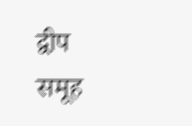द्वीप समूह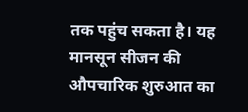तक पहुंच सकता है। यह मानसून सीजन की औपचारिक शुरुआत का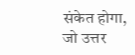संकेत होगा, जो उत्तर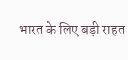भारत के लिए बड़ी राहत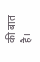की बात है।